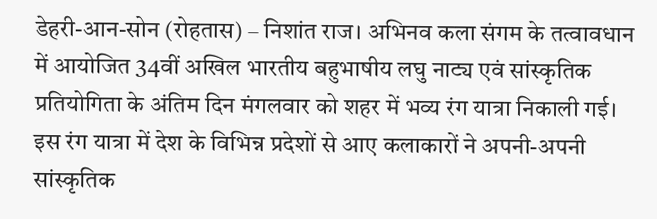डेहरी-आन-सोन (रोहतास) – निशांत राज। अभिनव कला संगम के तत्वावधान में आयोजित 34वीं अखिल भारतीय बहुभाषीय लघु नाट्य एवं सांस्कृतिक प्रतियोगिता के अंतिम दिन मंगलवार को शहर में भव्य रंग यात्रा निकाली गई। इस रंग यात्रा में देश के विभिन्न प्रदेशों से आए कलाकारों ने अपनी-अपनी सांस्कृतिक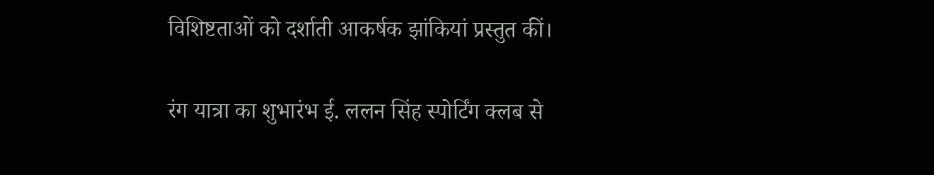विशिष्टताओं को दर्शाती आकर्षक झांकियां प्रस्तुत कीं।

रंग यात्रा का शुभारंभ ई. ललन सिंह स्पोर्टिंग क्लब से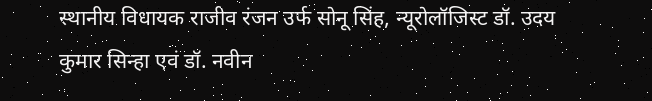स्थानीय विधायक राजीव रंजन उर्फ सोनू सिंह, न्यूरोलॉजिस्ट डॉ. उदय कुमार सिन्हा एवं डॉ. नवीन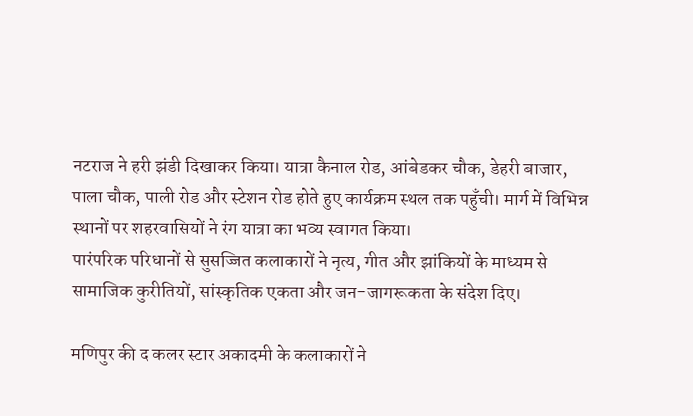नटराज ने हरी झंडी दिखाकर किया। यात्रा कैनाल रोड, आंबेडकर चौक, डेहरी बाजार, पाला चौक, पाली रोड और स्टेशन रोड होते हुए कार्यक्रम स्थल तक पहुँची। मार्ग में विभिन्न स्थानों पर शहरवासियों ने रंग यात्रा का भव्य स्वागत किया।
पारंपरिक परिधानों से सुसज्जित कलाकारों ने नृत्य, गीत और झांकियों के माध्यम से सामाजिक कुरीतियों, सांस्कृतिक एकता और जन-जागरूकता के संदेश दिए।

मणिपुर की द कलर स्टार अकादमी के कलाकारों ने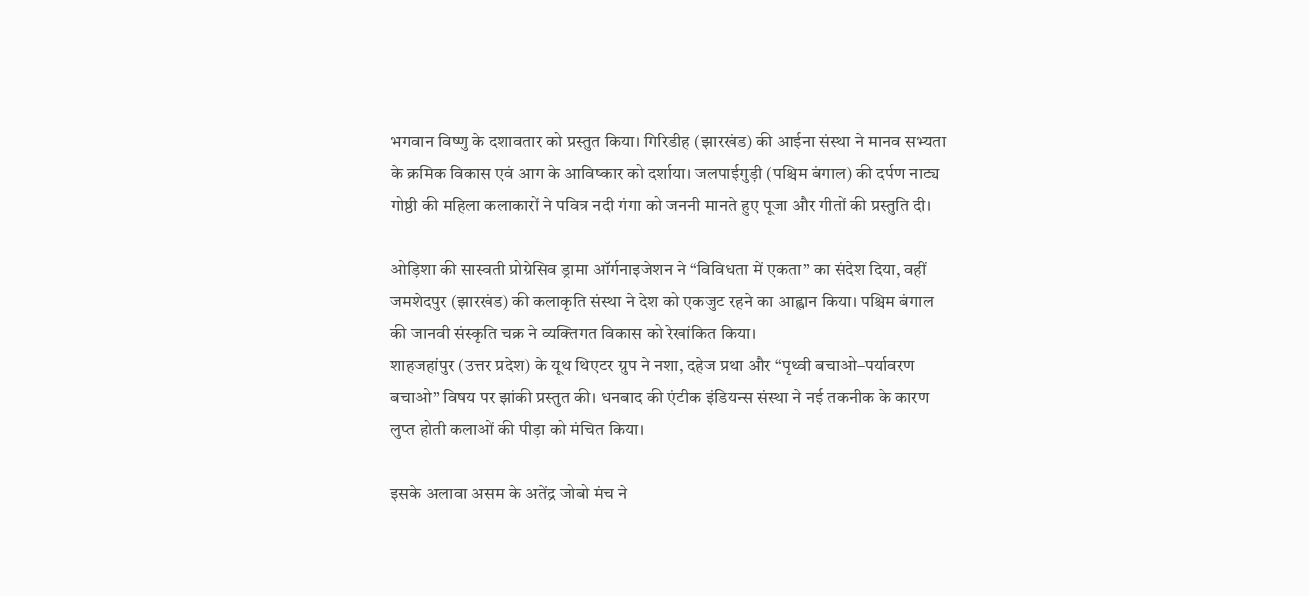भगवान विष्णु के दशावतार को प्रस्तुत किया। गिरिडीह (झारखंड) की आईना संस्था ने मानव सभ्यता के क्रमिक विकास एवं आग के आविष्कार को दर्शाया। जलपाईगुड़ी (पश्चिम बंगाल) की दर्पण नाट्य गोष्ठी की महिला कलाकारों ने पवित्र नदी गंगा को जननी मानते हुए पूजा और गीतों की प्रस्तुति दी।

ओड़िशा की सास्वती प्रोग्रेसिव ड्रामा ऑर्गनाइजेशन ने “विविधता में एकता” का संदेश दिया, वहीं जमशेदपुर (झारखंड) की कलाकृति संस्था ने देश को एकजुट रहने का आह्वान किया। पश्चिम बंगाल की जानवी संस्कृति चक्र ने व्यक्तिगत विकास को रेखांकित किया।
शाहजहांपुर (उत्तर प्रदेश) के यूथ थिएटर ग्रुप ने नशा, दहेज प्रथा और “पृथ्वी बचाओ–पर्यावरण बचाओ” विषय पर झांकी प्रस्तुत की। धनबाद की एंटीक इंडियन्स संस्था ने नई तकनीक के कारण लुप्त होती कलाओं की पीड़ा को मंचित किया।

इसके अलावा असम के अतेंद्र जोबो मंच ने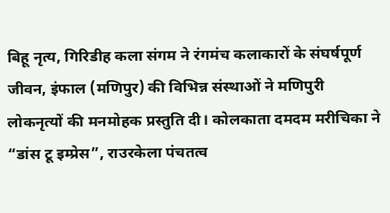बिहू नृत्य, गिरिडीह कला संगम ने रंगमंच कलाकारों के संघर्षपूर्ण जीवन, इंफाल (मणिपुर) की विभिन्न संस्थाओं ने मणिपुरी लोकनृत्यों की मनमोहक प्रस्तुति दी। कोलकाता दमदम मरीचिका ने “डांस टू इम्प्रेस”, राउरकेला पंचतत्व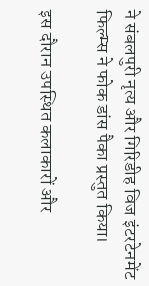ने संबलपुरी नृत्य और गिरिडीह विज इंटरटेनमेंट फिल्म्स ने फोक डांस पैका प्रस्तुत किया।

इस दौरान उपस्थित कलाकारों और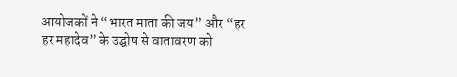आयोजकों ने “भारत माता की जय” और “हर हर महादेव” के उद्घोष से वातावरण को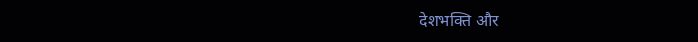देशभक्ति और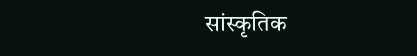सांस्कृतिक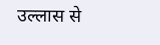उल्लास से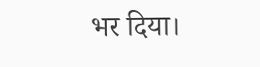भर दिया।